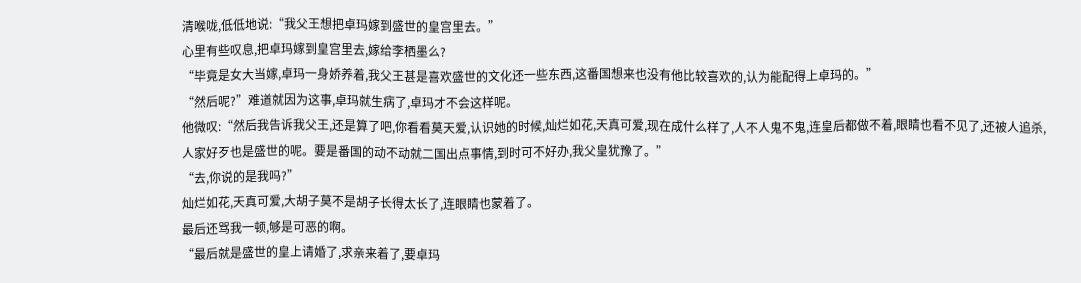清喉咙,低低地说:“我父王想把卓玛嫁到盛世的皇宫里去。”
心里有些叹息,把卓玛嫁到皇宫里去,嫁给李栖墨么?
“毕竟是女大当嫁,卓玛一身娇养着,我父王甚是喜欢盛世的文化还一些东西,这番国想来也没有他比较喜欢的,认为能配得上卓玛的。”
“然后呢?”难道就因为这事,卓玛就生病了,卓玛才不会这样呢。
他微叹:“然后我告诉我父王,还是算了吧,你看看莫天爱,认识她的时候,灿烂如花,天真可爱,现在成什么样了,人不人鬼不鬼,连皇后都做不着,眼睛也看不见了,还被人追杀,人家好歹也是盛世的呢。要是番国的动不动就二国出点事情,到时可不好办,我父皇犹豫了。”
“去,你说的是我吗?”
灿烂如花,天真可爱,大胡子莫不是胡子长得太长了,连眼睛也蒙着了。
最后还骂我一顿,够是可恶的啊。
“最后就是盛世的皇上请婚了,求亲来着了,要卓玛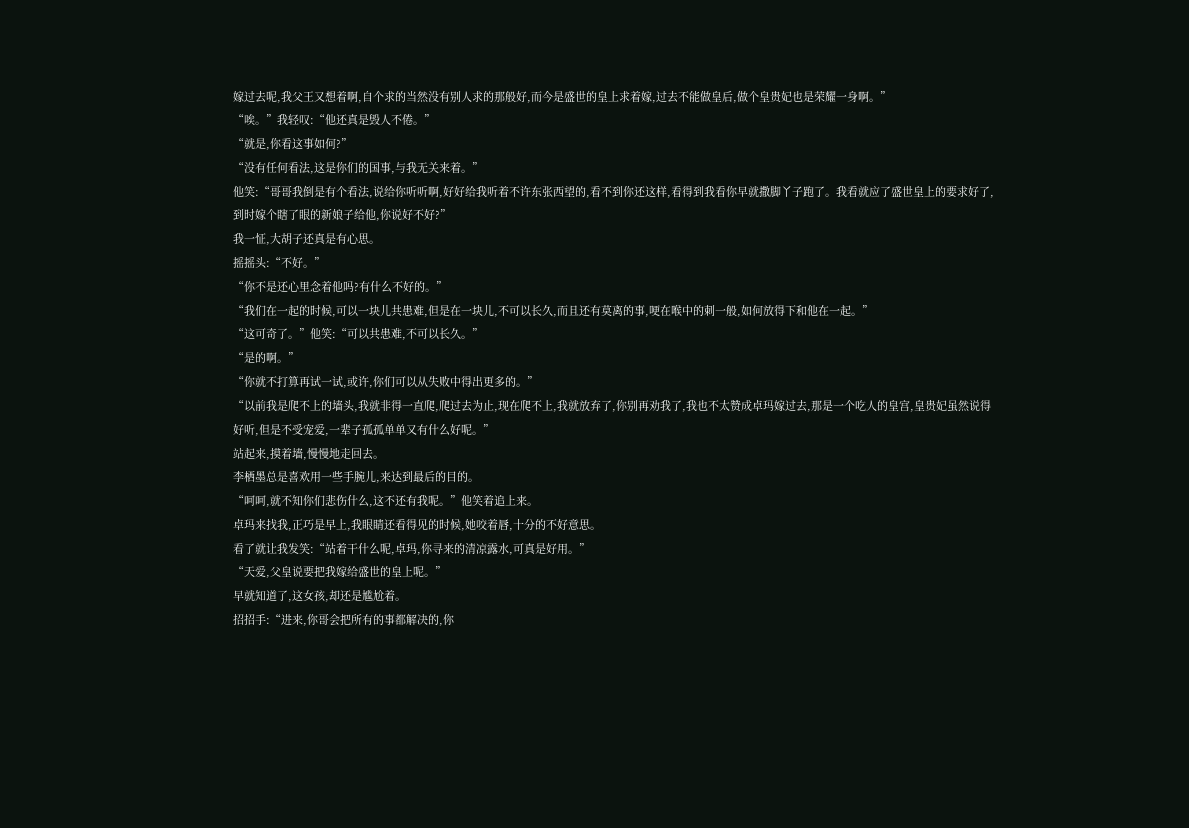嫁过去呢,我父王又想着啊,自个求的当然没有别人求的那般好,而今是盛世的皇上求着嫁,过去不能做皇后,做个皇贵妃也是荣耀一身啊。”
“唉。”我轻叹:“他还真是毁人不倦。”
“就是,你看这事如何?”
“没有任何看法,这是你们的国事,与我无关来着。”
他笑:“哥哥我倒是有个看法,说给你听听啊,好好给我听着不许东张西望的,看不到你还这样,看得到我看你早就撒脚丫子跑了。我看就应了盛世皇上的要求好了,到时嫁个瞎了眼的新娘子给他,你说好不好?”
我一怔,大胡子还真是有心思。
摇摇头:“不好。”
“你不是还心里念着他吗?有什么不好的。”
“我们在一起的时候,可以一块儿共患难,但是在一块儿,不可以长久,而且还有莫离的事,哽在喉中的刺一般,如何放得下和他在一起。”
“这可奇了。”他笑:“可以共患难,不可以长久。”
“是的啊。”
“你就不打算再试一试,或许,你们可以从失败中得出更多的。”
“以前我是爬不上的墙头,我就非得一直爬,爬过去为止,现在爬不上,我就放弃了,你别再劝我了,我也不太赞成卓玛嫁过去,那是一个吃人的皇宫,皇贵妃虽然说得好听,但是不受宠爱,一辈子孤孤单单又有什么好呢。”
站起来,摸着墙,慢慢地走回去。
李栖墨总是喜欢用一些手腕儿,来达到最后的目的。
“呵呵,就不知你们悲伤什么,这不还有我呢。”他笑着追上来。
卓玛来找我,正巧是早上,我眼睛还看得见的时候,她咬着唇,十分的不好意思。
看了就让我发笑:“站着干什么呢,卓玛,你寻来的清凉露水,可真是好用。”
“天爱,父皇说要把我嫁给盛世的皇上呢。”
早就知道了,这女孩,却还是尴尬着。
招招手:“进来,你哥会把所有的事都解决的,你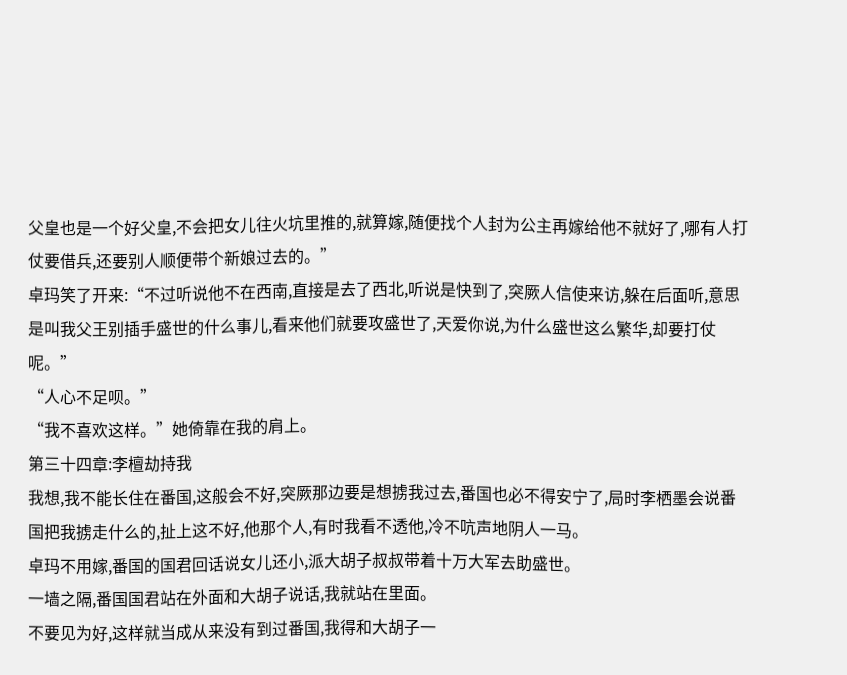父皇也是一个好父皇,不会把女儿往火坑里推的,就算嫁,随便找个人封为公主再嫁给他不就好了,哪有人打仗要借兵,还要别人顺便带个新娘过去的。”
卓玛笑了开来:“不过听说他不在西南,直接是去了西北,听说是快到了,突厥人信使来访,躲在后面听,意思是叫我父王别插手盛世的什么事儿,看来他们就要攻盛世了,天爱你说,为什么盛世这么繁华,却要打仗呢。”
“人心不足呗。”
“我不喜欢这样。”她倚靠在我的肩上。
第三十四章:李檀劫持我
我想,我不能长住在番国,这般会不好,突厥那边要是想掳我过去,番国也必不得安宁了,局时李栖墨会说番国把我掳走什么的,扯上这不好,他那个人,有时我看不透他,冷不吭声地阴人一马。
卓玛不用嫁,番国的国君回话说女儿还小,派大胡子叔叔带着十万大军去助盛世。
一墙之隔,番国国君站在外面和大胡子说话,我就站在里面。
不要见为好,这样就当成从来没有到过番国,我得和大胡子一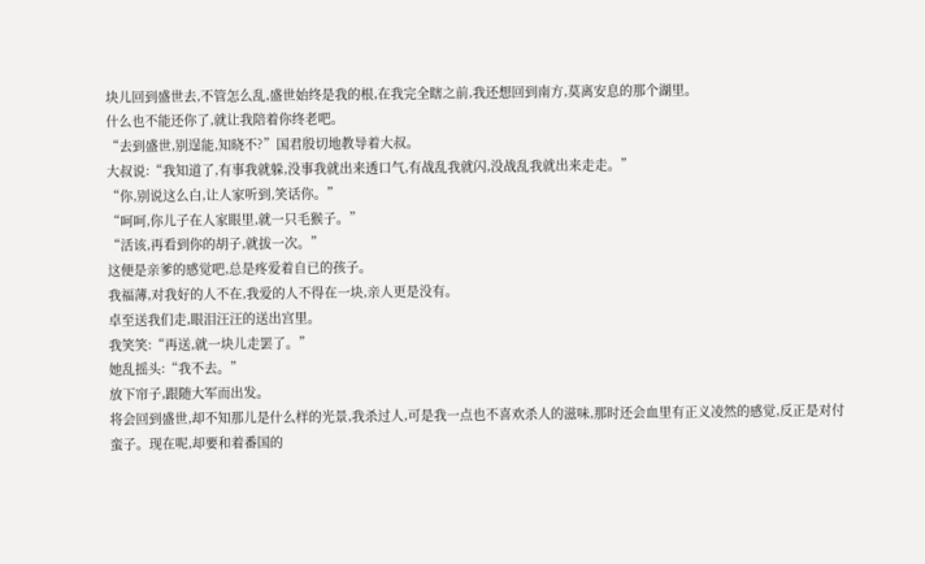块儿回到盛世去,不管怎么乱,盛世始终是我的根,在我完全瞎之前,我还想回到南方,莫离安息的那个湖里。
什么也不能还你了,就让我陪着你终老吧。
“去到盛世,别逞能,知晓不?”国君殷切地教导着大叔。
大叔说:“我知道了,有事我就躲,没事我就出来透口气,有战乱我就闪,没战乱我就出来走走。”
“你,别说这么白,让人家听到,笑话你。”
“呵呵,你儿子在人家眼里,就一只毛猴子。”
“活该,再看到你的胡子,就拔一次。”
这便是亲爹的感觉吧,总是疼爱着自已的孩子。
我福薄,对我好的人不在,我爱的人不得在一块,亲人更是没有。
卓至送我们走,眼泪汪汪的送出宫里。
我笑笑:“再送,就一块儿走罢了。”
她乱摇头:“我不去。”
放下帘子,跟随大军而出发。
将会回到盛世,却不知那儿是什么样的光景,我杀过人,可是我一点也不喜欢杀人的滋味,那时还会血里有正义凌然的感觉,反正是对付蛮子。现在呢,却要和着番国的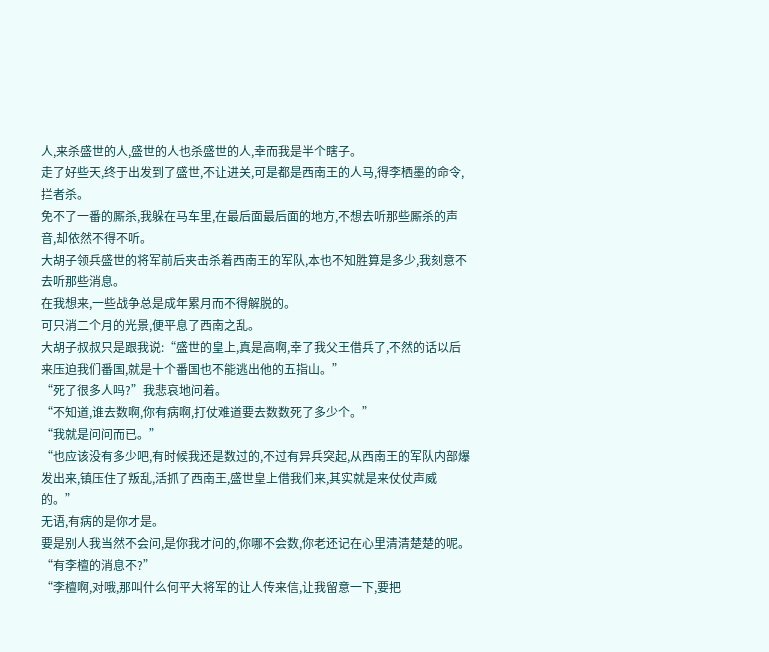人,来杀盛世的人,盛世的人也杀盛世的人,幸而我是半个瞎子。
走了好些天,终于出发到了盛世,不让进关,可是都是西南王的人马,得李栖墨的命令,拦者杀。
免不了一番的厮杀,我躲在马车里,在最后面最后面的地方,不想去听那些厮杀的声音,却依然不得不听。
大胡子领兵盛世的将军前后夹击杀着西南王的军队,本也不知胜算是多少,我刻意不去听那些消息。
在我想来,一些战争总是成年累月而不得解脱的。
可只消二个月的光景,便平息了西南之乱。
大胡子叔叔只是跟我说:“盛世的皇上,真是高啊,幸了我父王借兵了,不然的话以后来压迫我们番国,就是十个番国也不能逃出他的五指山。”
“死了很多人吗?”我悲哀地问着。
“不知道,谁去数啊,你有病啊,打仗难道要去数数死了多少个。”
“我就是问问而已。”
“也应该没有多少吧,有时候我还是数过的,不过有异兵突起,从西南王的军队内部爆发出来,镇压住了叛乱,活抓了西南王,盛世皇上借我们来,其实就是来仗仗声威的。”
无语,有病的是你才是。
要是别人我当然不会问,是你我才问的,你哪不会数,你老还记在心里清清楚楚的呢。
“有李檀的消息不?”
“李檀啊,对哦,那叫什么何平大将军的让人传来信,让我留意一下,要把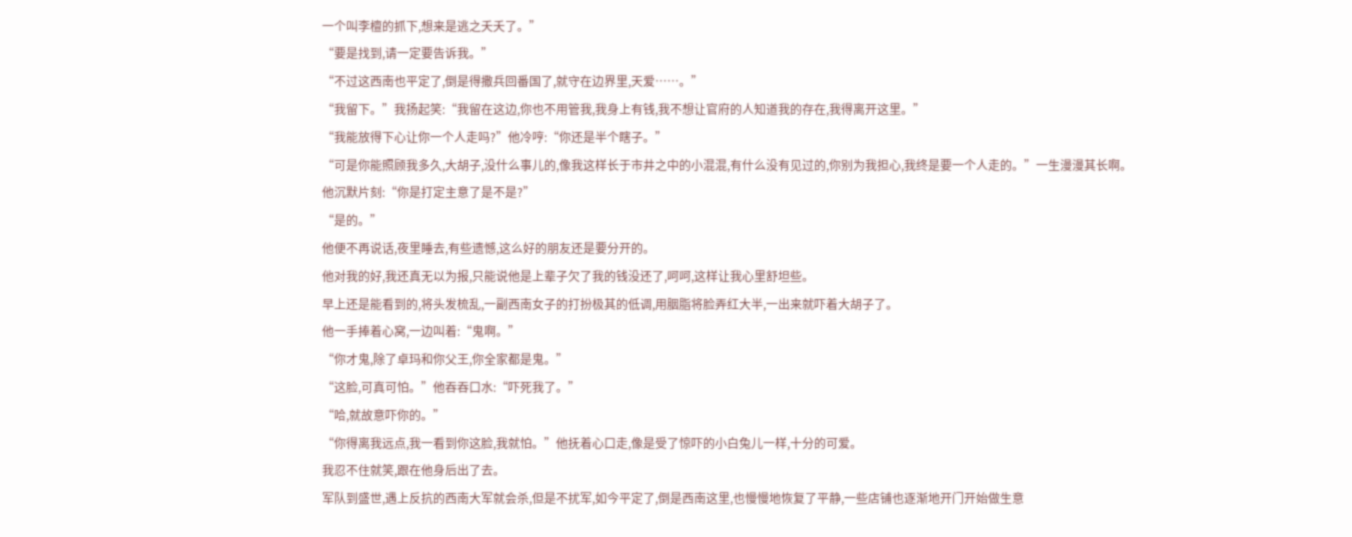一个叫李檀的抓下,想来是逃之夭夭了。”
“要是找到,请一定要告诉我。”
“不过这西南也平定了,倒是得撒兵回番国了,就守在边界里,天爱……。”
“我留下。”我扬起笑:“我留在这边,你也不用管我,我身上有钱,我不想让官府的人知道我的存在,我得离开这里。”
“我能放得下心让你一个人走吗?”他冷哼:“你还是半个瞎子。”
“可是你能照顾我多久,大胡子,没什么事儿的,像我这样长于市井之中的小混混,有什么没有见过的,你别为我担心,我终是要一个人走的。”一生漫漫其长啊。
他沉默片刻:“你是打定主意了是不是?”
“是的。”
他便不再说话,夜里睡去,有些遗憾,这么好的朋友还是要分开的。
他对我的好,我还真无以为报,只能说他是上辈子欠了我的钱没还了,呵呵,这样让我心里舒坦些。
早上还是能看到的,将头发梳乱,一副西南女子的打扮极其的低调,用胭脂将脸弄红大半,一出来就吓着大胡子了。
他一手捧着心窝,一边叫着:“鬼啊。”
“你才鬼,除了卓玛和你父王,你全家都是鬼。”
“这脸,可真可怕。”他吞吞口水:“吓死我了。”
“哈,就故意吓你的。”
“你得离我远点,我一看到你这脸,我就怕。”他抚着心口走,像是受了惊吓的小白兔儿一样,十分的可爱。
我忍不住就笑,跟在他身后出了去。
军队到盛世,遇上反抗的西南大军就会杀,但是不扰军,如今平定了,倒是西南这里,也慢慢地恢复了平静,一些店铺也逐渐地开门开始做生意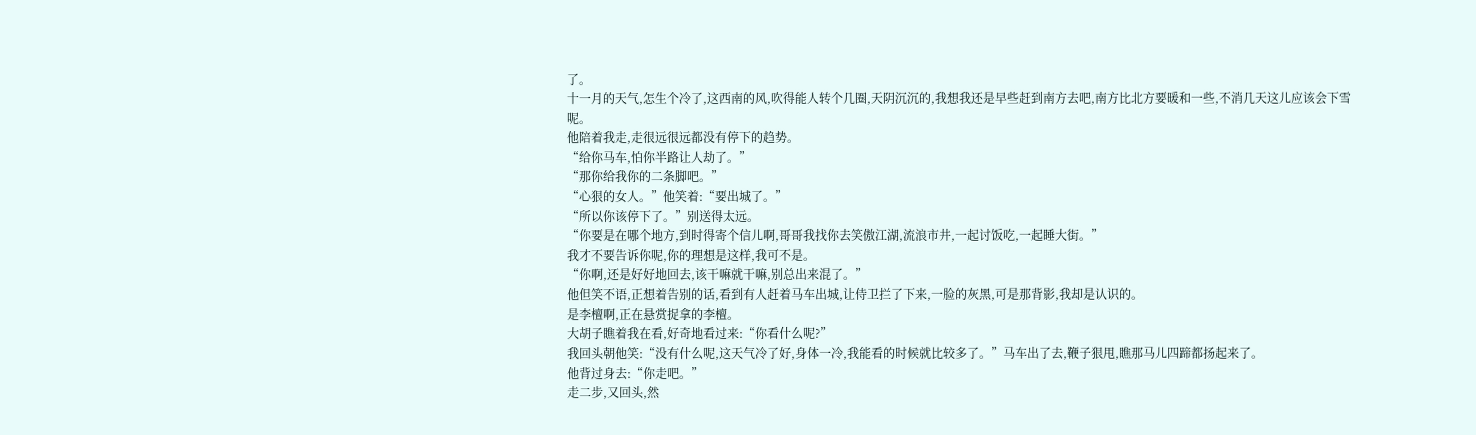了。
十一月的天气,怎生个冷了,这西南的风,吹得能人转个几圈,天阴沉沉的,我想我还是早些赶到南方去吧,南方比北方要暖和一些,不消几天这儿应该会下雪呢。
他陪着我走,走很远很远都没有停下的趋势。
“给你马车,怕你半路让人劫了。”
“那你给我你的二条脚吧。”
“心狠的女人。”他笑着:“要出城了。”
“所以你该停下了。”别送得太远。
“你要是在哪个地方,到时得寄个信儿啊,哥哥我找你去笑傲江湖,流浪市井,一起讨饭吃,一起睡大街。”
我才不要告诉你呢,你的理想是这样,我可不是。
“你啊,还是好好地回去,该干嘛就干嘛,别总出来混了。”
他但笑不语,正想着告别的话,看到有人赶着马车出城,让侍卫拦了下来,一脸的灰黑,可是那背影,我却是认识的。
是李檀啊,正在悬赏捉拿的李檀。
大胡子瞧着我在看,好奇地看过来:“你看什么呢?”
我回头朝他笑:“没有什么呢,这天气冷了好,身体一冷,我能看的时候就比较多了。”马车出了去,鞭子狠甩,瞧那马儿四蹄都扬起来了。
他背过身去:“你走吧。”
走二步,又回头,然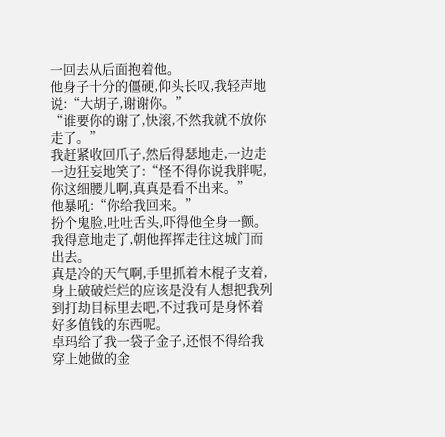一回去从后面抱着他。
他身子十分的僵硬,仰头长叹,我轻声地说:“大胡子,谢谢你。”
“谁要你的谢了,快滚,不然我就不放你走了。”
我赶紧收回爪子,然后得瑟地走,一边走一边狂妄地笑了:“怪不得你说我胖呢,你这细腰儿啊,真真是看不出来。”
他暴吼:“你给我回来。”
扮个鬼脸,吐吐舌头,吓得他全身一颤。
我得意地走了,朝他挥挥走往这城门而出去。
真是冷的天气啊,手里抓着木棍子支着,身上破破烂烂的应该是没有人想把我列到打劫目标里去吧,不过我可是身怀着好多值钱的东西呢。
卓玛给了我一袋子金子,还恨不得给我穿上她做的金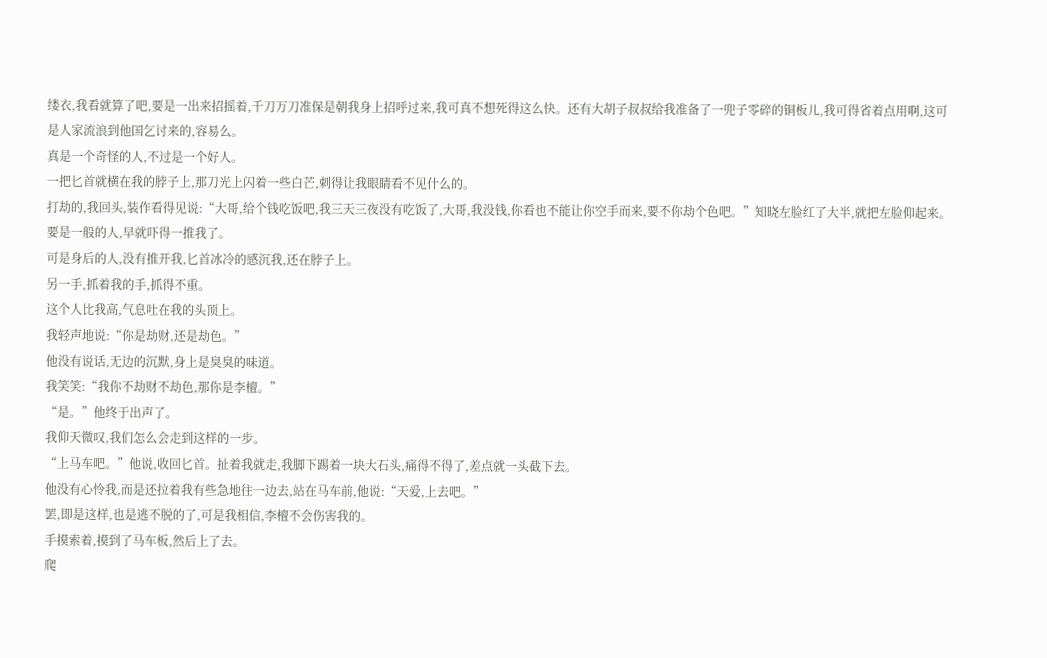缕衣,我看就算了吧,要是一出来招摇着,千刀万刀准保是朝我身上招呼过来,我可真不想死得这么快。还有大胡子叔叔给我准备了一兜子零碎的铜板儿,我可得省着点用啊,这可是人家流浪到他国乞讨来的,容易么。
真是一个奇怪的人,不过是一个好人。
一把匕首就横在我的脖子上,那刀光上闪着一些白芒,刺得让我眼睛看不见什么的。
打劫的,我回头,装作看得见说:“大哥,给个钱吃饭吧,我三天三夜没有吃饭了,大哥,我没钱,你看也不能让你空手而来,要不你劫个色吧。”知晓左脸红了大半,就把左脸仰起来。
要是一般的人,早就吓得一推我了。
可是身后的人,没有推开我,匕首冰冷的感沉我,还在脖子上。
另一手,抓着我的手,抓得不重。
这个人比我高,气息吐在我的头顶上。
我轻声地说:“你是劫财,还是劫色。”
他没有说话,无边的沉默,身上是臭臭的味道。
我笑笑:“我你不劫财不劫色,那你是李檀。”
“是。”他终于出声了。
我仰天微叹,我们怎么会走到这样的一步。
“上马车吧。”他说,收回匕首。扯着我就走,我脚下踢着一块大石头,痛得不得了,差点就一头截下去。
他没有心怜我,而是还拉着我有些急地往一边去,站在马车前,他说:“天爱,上去吧。”
罢,即是这样,也是逃不脱的了,可是我相信,李檀不会伤害我的。
手摸索着,摸到了马车板,然后上了去。
爬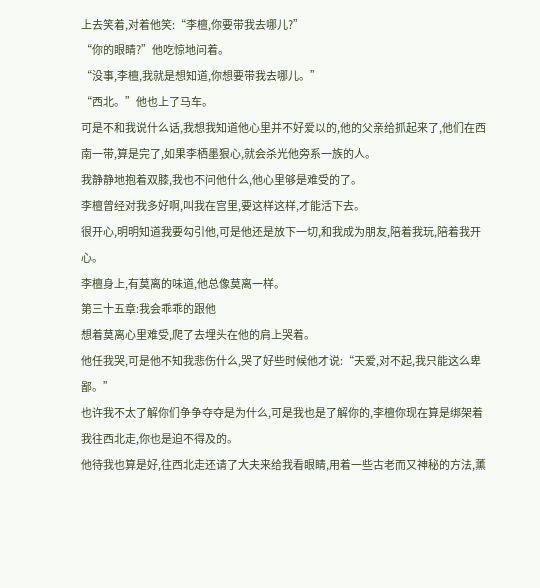上去笑着,对着他笑:“李檀,你要带我去哪儿?”
“你的眼睛?”他吃惊地问着。
“没事,李檀,我就是想知道,你想要带我去哪儿。”
“西北。”他也上了马车。
可是不和我说什么话,我想我知道他心里并不好爱以的,他的父亲给抓起来了,他们在西南一带,算是完了,如果李栖墨狠心,就会杀光他旁系一族的人。
我静静地抱着双膝,我也不问他什么,他心里够是难受的了。
李檀曾经对我多好啊,叫我在宫里,要这样这样,才能活下去。
很开心,明明知道我要勾引他,可是他还是放下一切,和我成为朋友,陪着我玩,陪着我开心。
李檀身上,有莫离的味道,他总像莫离一样。
第三十五章:我会乖乖的跟他
想着莫离心里难受,爬了去埋头在他的肩上哭着。
他任我哭,可是他不知我悲伤什么,哭了好些时候他才说:“天爱,对不起,我只能这么卑鄙。”
也许我不太了解你们争争夺夺是为什么,可是我也是了解你的,李檀你现在算是绑架着我往西北走,你也是迫不得及的。
他待我也算是好,往西北走还请了大夫来给我看眼睛,用着一些古老而又神秘的方法,薰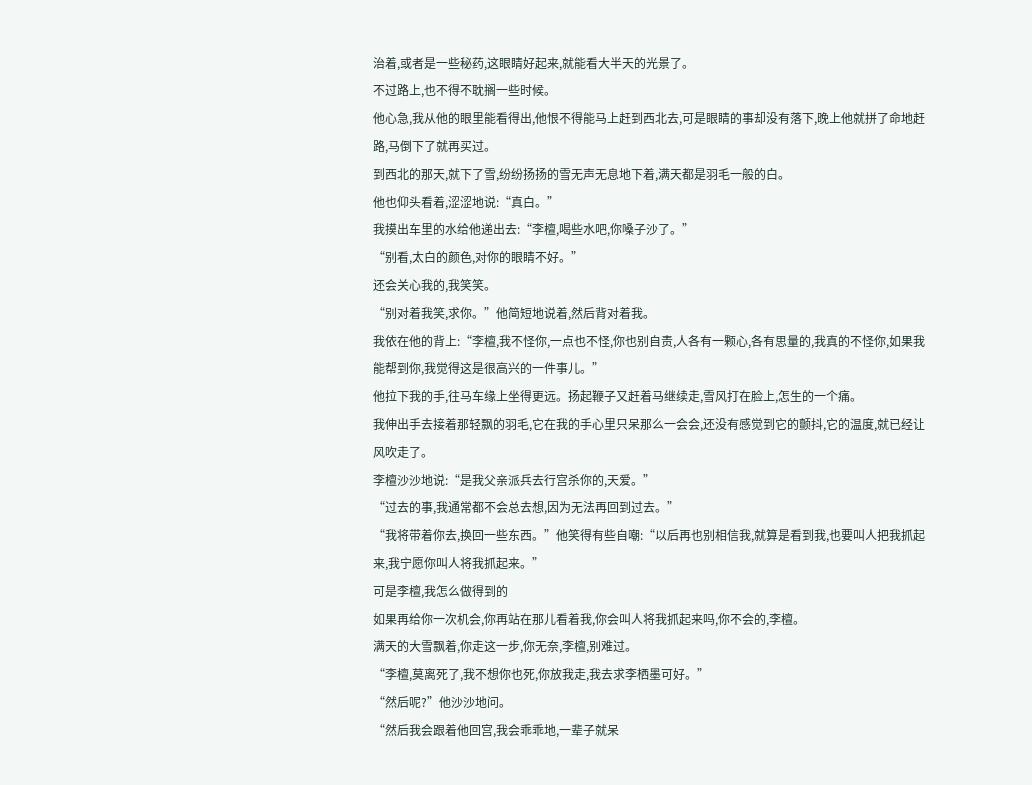治着,或者是一些秘药,这眼睛好起来,就能看大半天的光景了。
不过路上,也不得不耽搁一些时候。
他心急,我从他的眼里能看得出,他恨不得能马上赶到西北去,可是眼睛的事却没有落下,晚上他就拼了命地赶路,马倒下了就再买过。
到西北的那天,就下了雪,纷纷扬扬的雪无声无息地下着,满天都是羽毛一般的白。
他也仰头看着,涩涩地说:“真白。”
我摸出车里的水给他递出去:“李檀,喝些水吧,你嗓子沙了。”
“别看,太白的颜色,对你的眼睛不好。”
还会关心我的,我笑笑。
“别对着我笑,求你。”他简短地说着,然后背对着我。
我依在他的背上:“李檀,我不怪你,一点也不怪,你也别自责,人各有一颗心,各有思量的,我真的不怪你,如果我能帮到你,我觉得这是很高兴的一件事儿。”
他拉下我的手,往马车缘上坐得更远。扬起鞭子又赶着马继续走,雪风打在脸上,怎生的一个痛。
我伸出手去接着那轻飘的羽毛,它在我的手心里只呆那么一会会,还没有感觉到它的颤抖,它的温度,就已经让风吹走了。
李檀沙沙地说:“是我父亲派兵去行宫杀你的,天爱。”
“过去的事,我通常都不会总去想,因为无法再回到过去。”
“我将带着你去,换回一些东西。”他笑得有些自嘲:“以后再也别相信我,就算是看到我,也要叫人把我抓起来,我宁愿你叫人将我抓起来。”
可是李檀,我怎么做得到的
如果再给你一次机会,你再站在那儿看着我,你会叫人将我抓起来吗,你不会的,李檀。
满天的大雪飘着,你走这一步,你无奈,李檀,别难过。
“李檀,莫离死了,我不想你也死,你放我走,我去求李栖墨可好。”
“然后呢?”他沙沙地问。
“然后我会跟着他回宫,我会乖乖地,一辈子就呆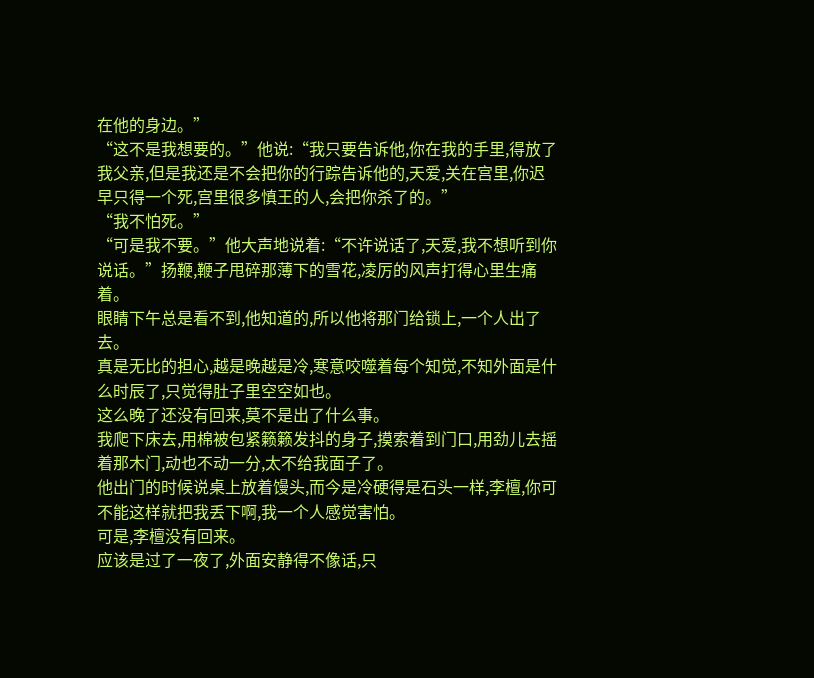在他的身边。”
“这不是我想要的。”他说:“我只要告诉他,你在我的手里,得放了我父亲,但是我还是不会把你的行踪告诉他的,天爱,关在宫里,你迟早只得一个死,宫里很多慎王的人,会把你杀了的。”
“我不怕死。”
“可是我不要。”他大声地说着:“不许说话了,天爱,我不想听到你说话。”扬鞭,鞭子甩碎那薄下的雪花,凌厉的风声打得心里生痛着。
眼睛下午总是看不到,他知道的,所以他将那门给锁上,一个人出了去。
真是无比的担心,越是晚越是冷,寒意咬噬着每个知觉,不知外面是什么时辰了,只觉得肚子里空空如也。
这么晚了还没有回来,莫不是出了什么事。
我爬下床去,用棉被包紧籁籁发抖的身子,摸索着到门口,用劲儿去摇着那木门,动也不动一分,太不给我面子了。
他出门的时候说桌上放着馒头,而今是冷硬得是石头一样,李檀,你可不能这样就把我丢下啊,我一个人感觉害怕。
可是,李檀没有回来。
应该是过了一夜了,外面安静得不像话,只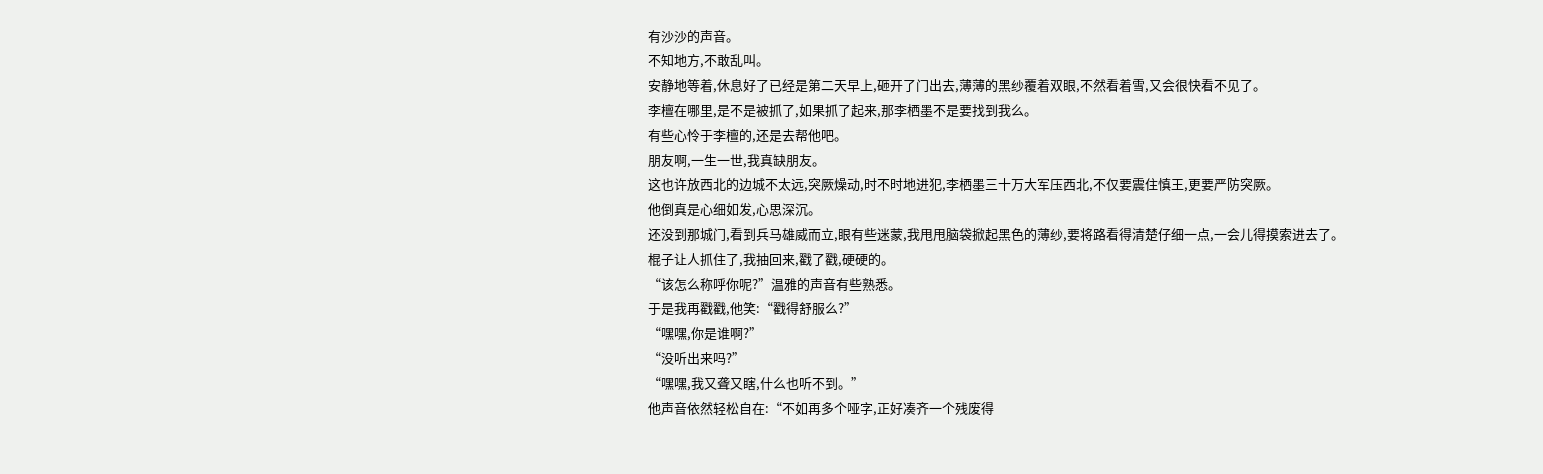有沙沙的声音。
不知地方,不敢乱叫。
安静地等着,休息好了已经是第二天早上,砸开了门出去,薄薄的黑纱覆着双眼,不然看着雪,又会很快看不见了。
李檀在哪里,是不是被抓了,如果抓了起来,那李栖墨不是要找到我么。
有些心怜于李檀的,还是去帮他吧。
朋友啊,一生一世,我真缺朋友。
这也许放西北的边城不太远,突厥燥动,时不时地进犯,李栖墨三十万大军压西北,不仅要震住慎王,更要严防突厥。
他倒真是心细如发,心思深沉。
还没到那城门,看到兵马雄威而立,眼有些迷蒙,我甩甩脑袋掀起黑色的薄纱,要将路看得清楚仔细一点,一会儿得摸索进去了。
棍子让人抓住了,我抽回来,戳了戳,硬硬的。
“该怎么称呼你呢?”温雅的声音有些熟悉。
于是我再戳戳,他笑:“戳得舒服么?”
“嘿嘿,你是谁啊?”
“没听出来吗?”
“嘿嘿,我又聋又瞎,什么也听不到。”
他声音依然轻松自在:“不如再多个哑字,正好凑齐一个残废得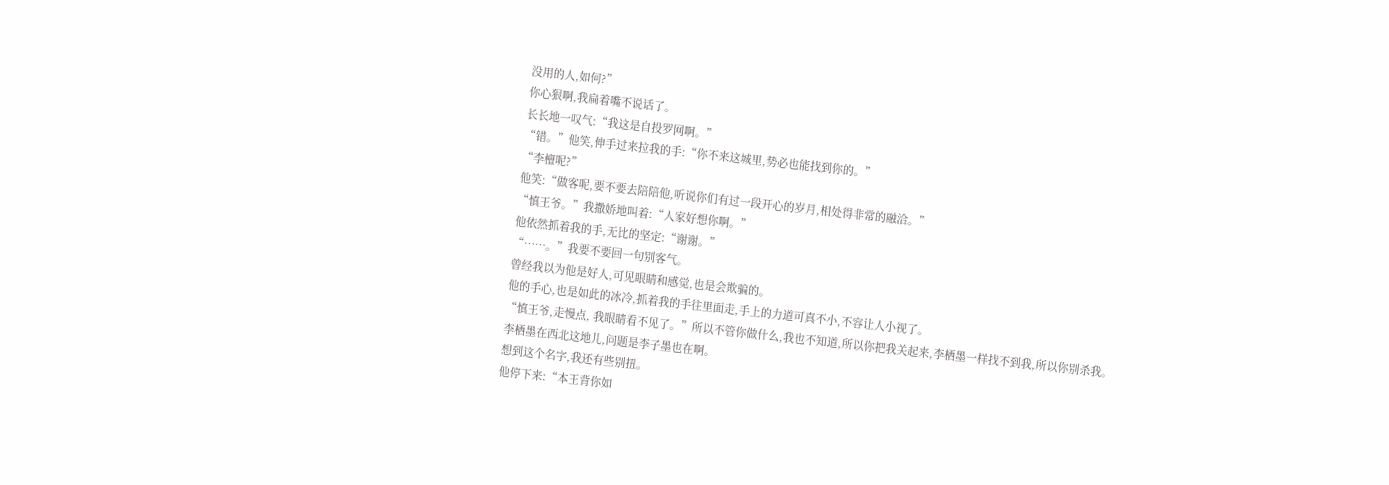没用的人,如何?”
你心狠啊,我扁着嘴不说话了。
长长地一叹气:“我这是自投罗网啊。”
“错。”他笑,伸手过来拉我的手:“你不来这城里,势必也能找到你的。”
“李檀呢?”
他笑:“做客呢,要不要去陪陪他,听说你们有过一段开心的岁月,相处得非常的融洽。”
“慎王爷。”我撒娇地叫着:“人家好想你啊。”
他依然抓着我的手,无比的坚定:“谢谢。”
“……。”我要不要回一句别客气。
曾经我以为他是好人,可见眼睛和感觉,也是会欺骗的。
他的手心,也是如此的冰冷,抓着我的手往里面走,手上的力道可真不小,不容让人小视了。
“慎王爷,走慢点, 我眼睛看不见了。”所以不管你做什么,我也不知道,所以你把我关起来,李栖墨一样找不到我,所以你别杀我。
李栖墨在西北这地儿,问题是李子墨也在啊。
想到这个名字,我还有些别扭。
他停下来:“本王背你如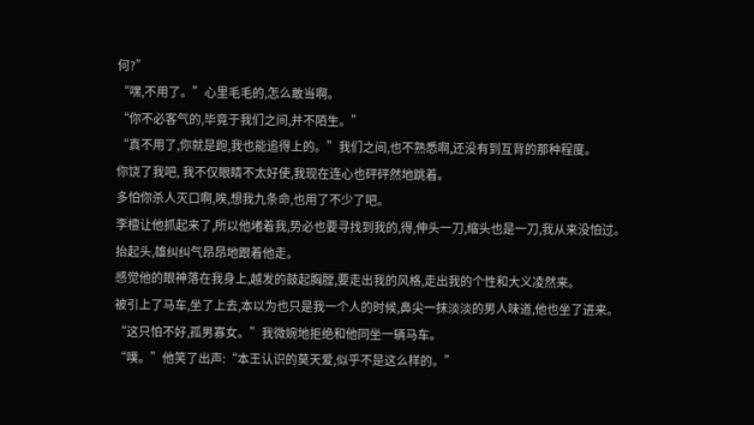何?”
“嘿,不用了。”心里毛毛的,怎么敢当啊。
“你不必客气的,毕竟于我们之间,并不陌生。”
“真不用了,你就是跑,我也能追得上的。”我们之间,也不熟悉啊,还没有到互背的那种程度。
你饶了我吧, 我不仅眼睛不太好使,我现在连心也砰砰然地跳着。
多怕你杀人灭口啊,唉,想我九条命,也用了不少了吧。
李檀让他抓起来了,所以他堵着我,势必也要寻找到我的,得,伸头一刀,缩头也是一刀,我从来没怕过。
抬起头,雄纠纠气昂昂地跟着他走。
感觉他的眼神落在我身上,越发的鼓起胸膛,要走出我的风格,走出我的个性和大义凌然来。
被引上了马车,坐了上去,本以为也只是我一个人的时候,鼻尖一抹淡淡的男人味道,他也坐了进来。
“这只怕不好,孤男寡女。”我微婉地拒绝和他同坐一辆马车。
“噗。”他笑了出声:“本王认识的莫天爱,似乎不是这么样的。”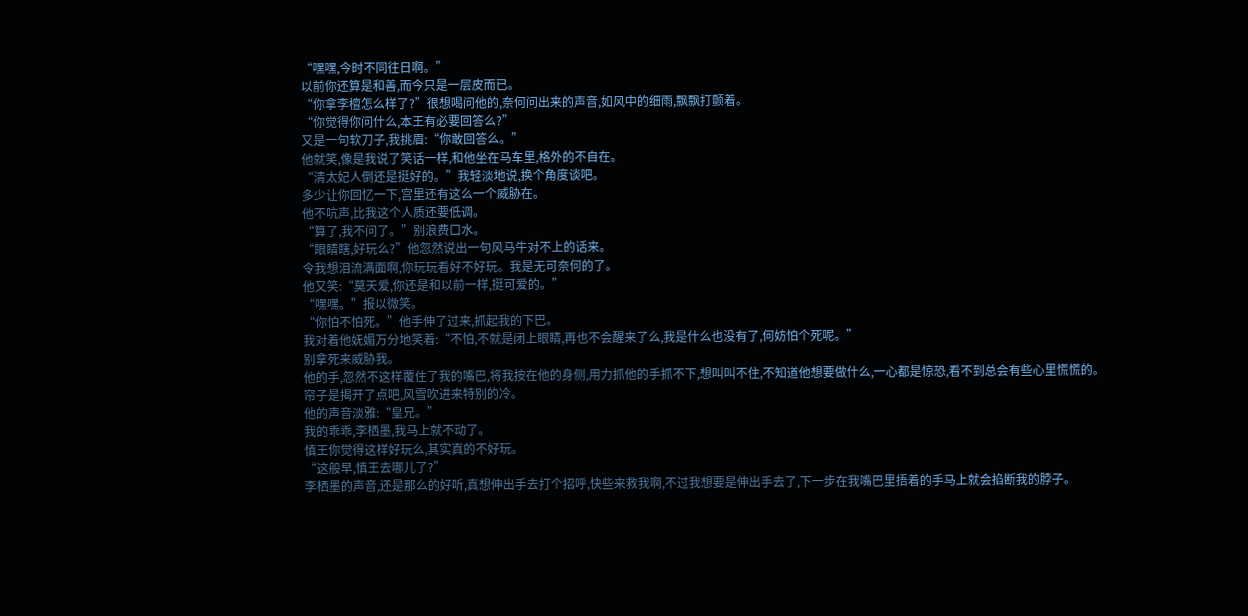“嘿嘿,今时不同往日啊。”
以前你还算是和善,而今只是一层皮而已。
“你拿李檀怎么样了?”很想喝问他的,奈何问出来的声音,如风中的细雨,飘飘打颤着。
“你觉得你问什么,本王有必要回答么?”
又是一句软刀子,我挑眉:“你敢回答么。”
他就笑,像是我说了笑话一样,和他坐在马车里,格外的不自在。
“清太妃人倒还是挺好的。”我轻淡地说,换个角度谈吧。
多少让你回忆一下,宫里还有这么一个威胁在。
他不吭声,比我这个人质还要低调。
“算了,我不问了。”别浪费口水。
“眼睛瞎,好玩么?”他忽然说出一句风马牛对不上的话来。
令我想泪流满面啊,你玩玩看好不好玩。我是无可奈何的了。
他又笑:“莫天爱,你还是和以前一样,挺可爱的。”
“嘿嘿。”报以微笑。
“你怕不怕死。”他手伸了过来,抓起我的下巴。
我对着他妩媚万分地笑着:“不怕,不就是闭上眼睛,再也不会醒来了么,我是什么也没有了,何妨怕个死呢。”
别拿死来威胁我。
他的手,忽然不这样覆住了我的嘴巴,将我按在他的身侧,用力抓他的手抓不下,想叫叫不住,不知道他想要做什么,一心都是惊恐,看不到总会有些心里慌慌的。
帘子是揭开了点吧,风雪吹进来特别的冷。
他的声音淡雅:“皇兄。”
我的乖乖,李栖墨,我马上就不动了。
慎王你觉得这样好玩么,其实真的不好玩。
“这般早,慎王去哪儿了?”
李栖墨的声音,还是那么的好听,真想伸出手去打个招呼,快些来救我啊,不过我想要是伸出手去了,下一步在我嘴巴里捂着的手马上就会掐断我的脖子。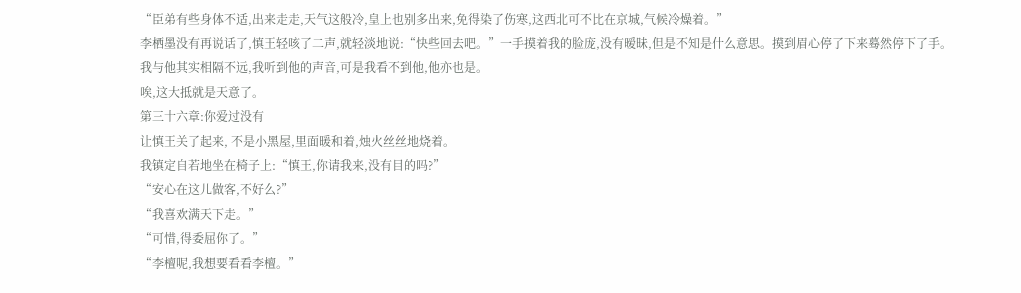“臣弟有些身体不适,出来走走,天气这般冷,皇上也别多出来,免得染了伤寒,这西北可不比在京城,气候冷燥着。”
李栖墨没有再说话了,慎王轻咳了二声,就轻淡地说:“快些回去吧。”一手摸着我的脸庞,没有暧昧,但是不知是什么意思。摸到眉心停了下来蓦然停下了手。
我与他其实相隔不远,我听到他的声音,可是我看不到他,他亦也是。
唉,这大抵就是天意了。
第三十六章:你爱过没有
让慎王关了起来, 不是小黑屋,里面暖和着,烛火丝丝地烧着。
我镇定自若地坐在椅子上:“慎王,你请我来,没有目的吗?”
“安心在这儿做客,不好么?”
“我喜欢满天下走。”
“可惜,得委屈你了。”
“李檀呢,我想要看看李檀。”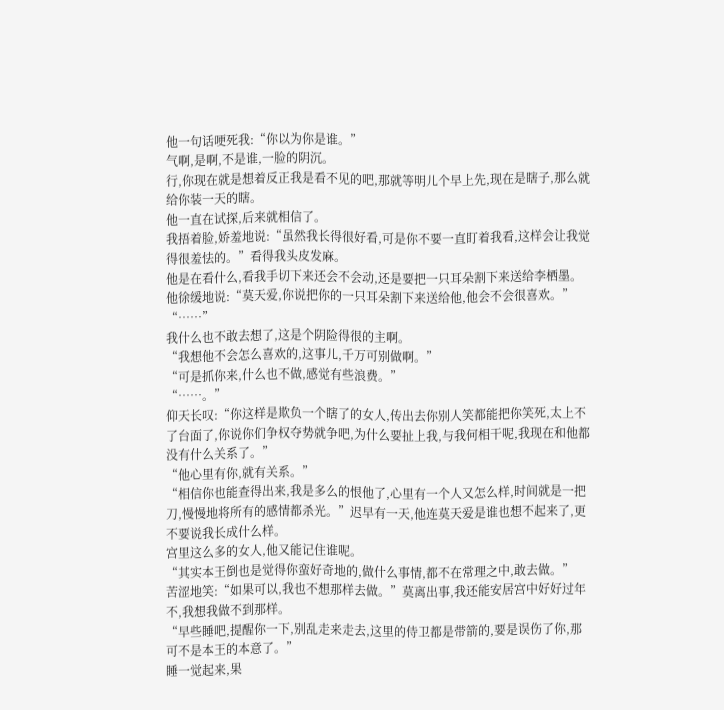他一句话哽死我:“你以为你是谁。”
气啊,是啊,不是谁,一脸的阴沉。
行,你现在就是想着反正我是看不见的吧,那就等明儿个早上先,现在是瞎子,那么就给你装一天的瞎。
他一直在试探,后来就相信了。
我捂着脸,娇羞地说:“虽然我长得很好看,可是你不要一直盯着我看,这样会让我觉得很羞怯的。”看得我头皮发麻。
他是在看什么,看我手切下来还会不会动,还是要把一只耳朵割下来送给李栖墨。
他徐缓地说:“莫天爱,你说把你的一只耳朵割下来送给他,他会不会很喜欢。”
“……”
我什么也不敢去想了,这是个阴险得很的主啊。
“我想他不会怎么喜欢的,这事儿,千万可别做啊。”
“可是抓你来,什么也不做,感觉有些浪费。”
“……。”
仰天长叹:“你这样是欺负一个瞎了的女人,传出去你别人笑都能把你笑死,太上不了台面了,你说你们争权夺势就争吧,为什么要扯上我,与我何相干呢,我现在和他都没有什么关系了。”
“他心里有你,就有关系。”
“相信你也能查得出来,我是多么的恨他了,心里有一个人又怎么样,时间就是一把刀,慢慢地将所有的感情都杀光。”迟早有一天,他连莫天爱是谁也想不起来了,更不要说我长成什么样。
宫里这么多的女人,他又能记住谁呢。
“其实本王倒也是觉得你蛮好奇地的,做什么事情,都不在常理之中,敢去做。”
苦涩地笑:“如果可以,我也不想那样去做。”莫离出事,我还能安居宫中好好过年不,我想我做不到那样。
“早些睡吧,提醒你一下,别乱走来走去,这里的侍卫都是带箭的,要是误伤了你,那可不是本王的本意了。”
睡一觉起来,果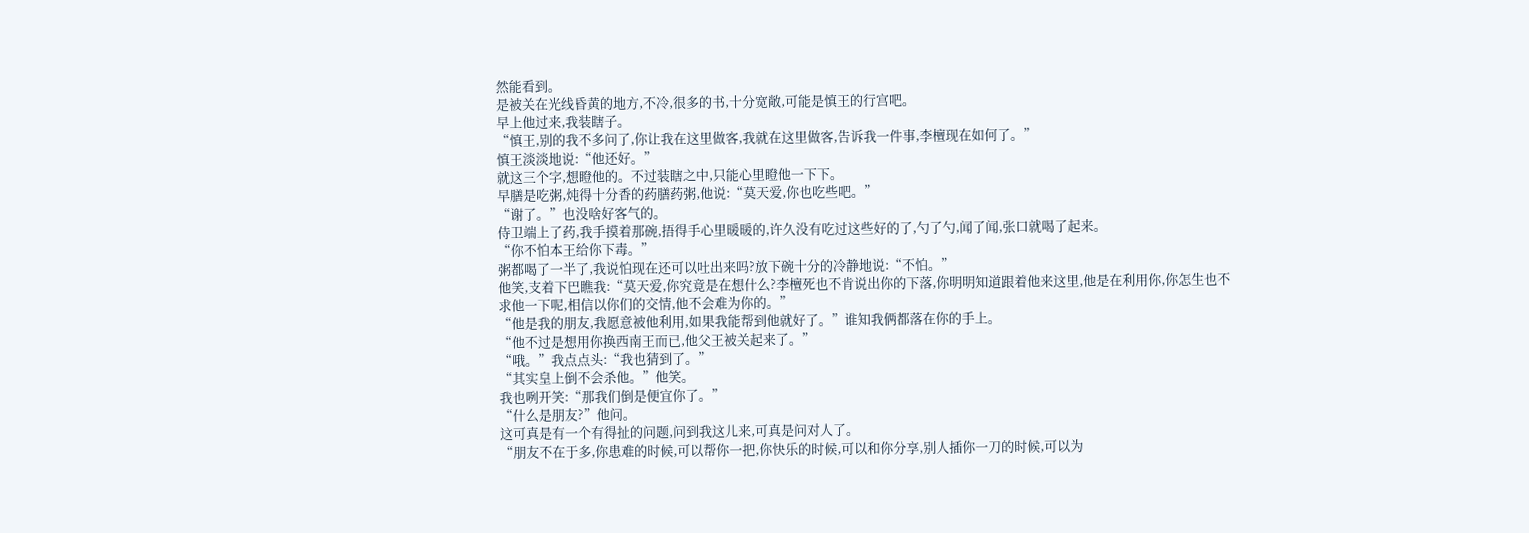然能看到。
是被关在光线昏黄的地方,不冷,很多的书,十分宽敞,可能是慎王的行宫吧。
早上他过来,我装瞎子。
“慎王,别的我不多问了,你让我在这里做客,我就在这里做客,告诉我一件事,李檀现在如何了。”
慎王淡淡地说:“他还好。”
就这三个字,想瞪他的。不过装瞎之中,只能心里瞪他一下下。
早膳是吃粥,炖得十分香的药膳药粥,他说:“莫天爱,你也吃些吧。”
“谢了。”也没啥好客气的。
侍卫端上了药,我手摸着那碗,捂得手心里暖暖的,许久没有吃过这些好的了,勺了勺,闻了闻,张口就喝了起来。
“你不怕本王给你下毒。”
粥都喝了一半了,我说怕现在还可以吐出来吗?放下碗十分的冷静地说:“不怕。”
他笑,支着下巴瞧我:“莫天爱,你究竟是在想什么?李檀死也不肯说出你的下落,你明明知道跟着他来这里,他是在利用你,你怎生也不求他一下呢,相信以你们的交情,他不会难为你的。”
“他是我的朋友,我愿意被他利用,如果我能帮到他就好了。”谁知我俩都落在你的手上。
“他不过是想用你换西南王而已,他父王被关起来了。”
“哦。”我点点头:“我也猜到了。”
“其实皇上倒不会杀他。”他笑。
我也咧开笑:“那我们倒是便宜你了。”
“什么是朋友?”他问。
这可真是有一个有得扯的问题,问到我这儿来,可真是问对人了。
“朋友不在于多,你患难的时候,可以帮你一把,你快乐的时候,可以和你分享,别人插你一刀的时候,可以为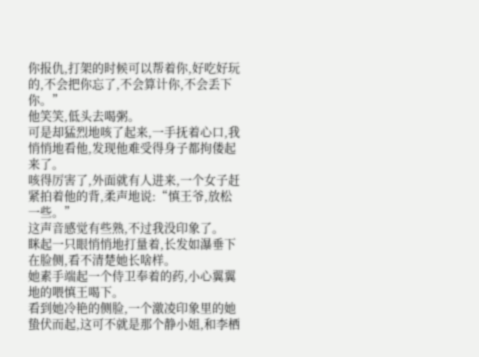你报仇,打架的时候可以帮着你,好吃好玩的,不会把你忘了,不会算计你,不会丢下你。”
他笑笑,低头去喝粥。
可是却猛烈地咳了起来,一手抚着心口,我悄悄地看他,发现他难受得身子都拘偻起来了。
咳得厉害了,外面就有人进来,一个女子赶紧拍着他的背,柔声地说:“慎王爷,放松一些。”
这声音感觉有些熟,不过我没印象了。
眯起一只眼悄悄地打量着,长发如瀑垂下在脸侧,看不清楚她长啥样。
她素手端起一个侍卫奉着的药,小心翼翼地的喂慎王喝下。
看到她冷艳的侧脸,一个激凌印象里的她蛰伏而起,这可不就是那个静小姐,和李栖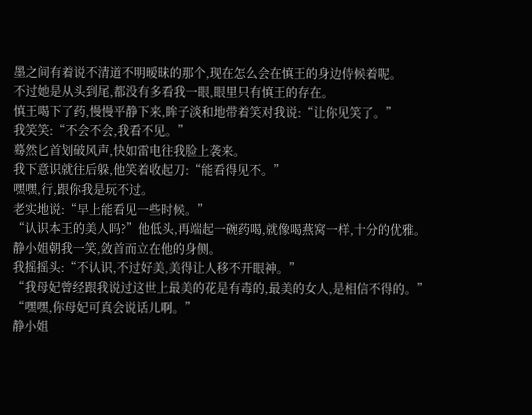墨之间有着说不清道不明暧昧的那个,现在怎么会在慎王的身边侍候着呢。
不过她是从头到尾,都没有多看我一眼,眼里只有慎王的存在。
慎王喝下了药,慢慢平静下来,眸子淡和地带着笑对我说:“让你见笑了。”
我笑笑:“不会不会,我看不见。”
蓦然匕首划破风声,快如雷电往我脸上袭来。
我下意识就往后躲,他笑着收起刀:“能看得见不。”
嘿嘿,行,跟你我是玩不过。
老实地说:“早上能看见一些时候。”
“认识本王的美人吗?”他低头,再端起一碗药喝,就像喝燕窝一样,十分的优雅。
静小姐朝我一笑,敛首而立在他的身侧。
我摇摇头:“不认识,不过好美,美得让人移不开眼神。”
“我母妃曾经跟我说过这世上最美的花是有毒的,最美的女人,是相信不得的。”
“嘿嘿,你母妃可真会说话儿啊。”
静小姐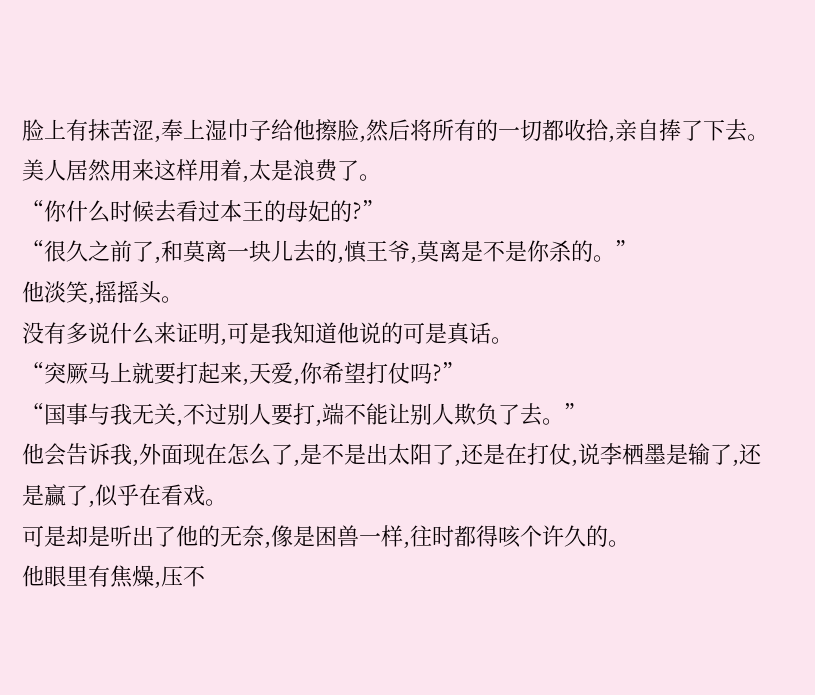脸上有抹苦涩,奉上湿巾子给他擦脸,然后将所有的一切都收拾,亲自捧了下去。
美人居然用来这样用着,太是浪费了。
“你什么时候去看过本王的母妃的?”
“很久之前了,和莫离一块儿去的,慎王爷,莫离是不是你杀的。”
他淡笑,摇摇头。
没有多说什么来证明,可是我知道他说的可是真话。
“突厥马上就要打起来,天爱,你希望打仗吗?”
“国事与我无关,不过别人要打,端不能让别人欺负了去。”
他会告诉我,外面现在怎么了,是不是出太阳了,还是在打仗,说李栖墨是输了,还是赢了,似乎在看戏。
可是却是听出了他的无奈,像是困兽一样,往时都得咳个许久的。
他眼里有焦燥,压不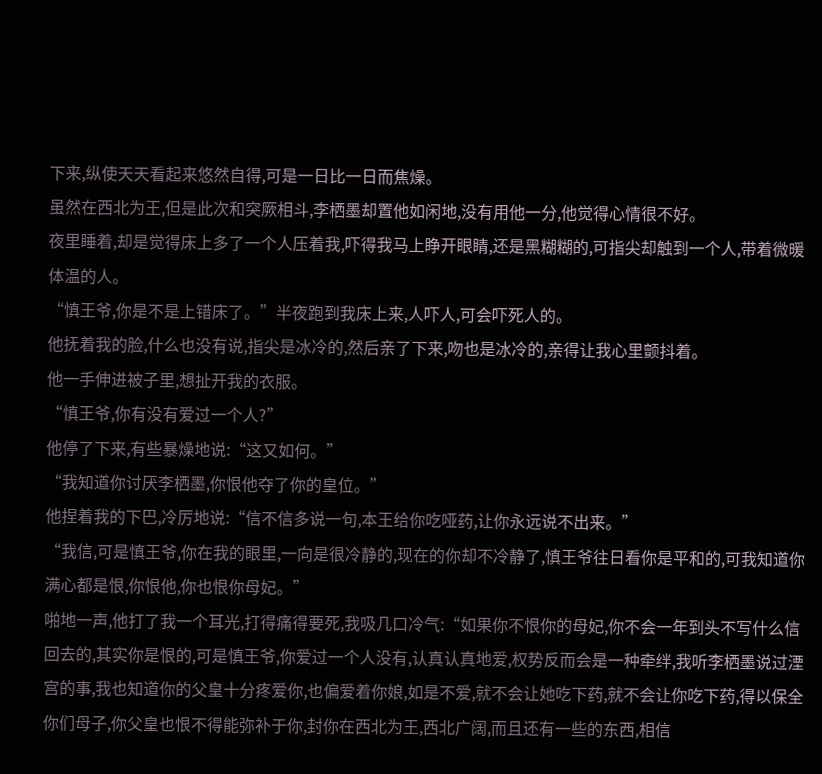下来,纵使天天看起来悠然自得,可是一日比一日而焦燥。
虽然在西北为王,但是此次和突厥相斗,李栖墨却置他如闲地,没有用他一分,他觉得心情很不好。
夜里睡着,却是觉得床上多了一个人压着我,吓得我马上睁开眼睛,还是黑糊糊的,可指尖却触到一个人,带着微暖体温的人。
“慎王爷,你是不是上错床了。”半夜跑到我床上来,人吓人,可会吓死人的。
他抚着我的脸,什么也没有说,指尖是冰冷的,然后亲了下来,吻也是冰冷的,亲得让我心里颤抖着。
他一手伸进被子里,想扯开我的衣服。
“慎王爷,你有没有爱过一个人?”
他停了下来,有些暴燥地说:“这又如何。”
“我知道你讨厌李栖墨,你恨他夺了你的皇位。”
他捏着我的下巴,冷厉地说:“信不信多说一句,本王给你吃哑药,让你永远说不出来。”
“我信,可是慎王爷,你在我的眼里,一向是很冷静的,现在的你却不冷静了,慎王爷往日看你是平和的,可我知道你满心都是恨,你恨他,你也恨你母妃。”
啪地一声,他打了我一个耳光,打得痛得要死,我吸几口冷气:“如果你不恨你的母妃,你不会一年到头不写什么信回去的,其实你是恨的,可是慎王爷,你爱过一个人没有,认真认真地爱,权势反而会是一种牵绊,我听李栖墨说过湮宫的事,我也知道你的父皇十分疼爱你,也偏爱着你娘,如是不爱,就不会让她吃下药,就不会让你吃下药,得以保全你们母子,你父皇也恨不得能弥补于你,封你在西北为王,西北广阔,而且还有一些的东西,相信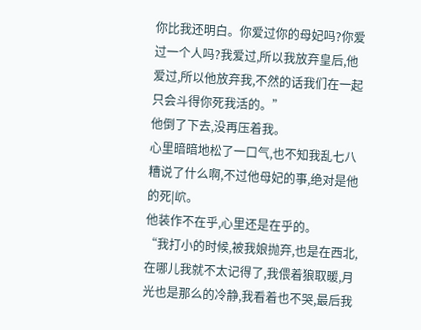你比我还明白。你爱过你的母妃吗?你爱过一个人吗?我爱过,所以我放弃皇后,他爱过,所以他放弃我,不然的话我们在一起只会斗得你死我活的。”
他倒了下去,没再压着我。
心里暗暗地松了一口气,也不知我乱七八糟说了什么啊,不过他母妃的事,绝对是他的死|岤。
他装作不在乎,心里还是在乎的。
“我打小的时候,被我娘抛弃,也是在西北,在哪儿我就不太记得了,我偎着狼取暖,月光也是那么的冷静,我看着也不哭,最后我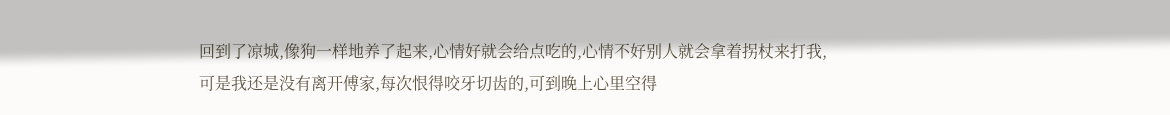回到了凉城,像狗一样地养了起来,心情好就会给点吃的,心情不好别人就会拿着拐杖来打我,可是我还是没有离开傅家,每次恨得咬牙切齿的,可到晚上心里空得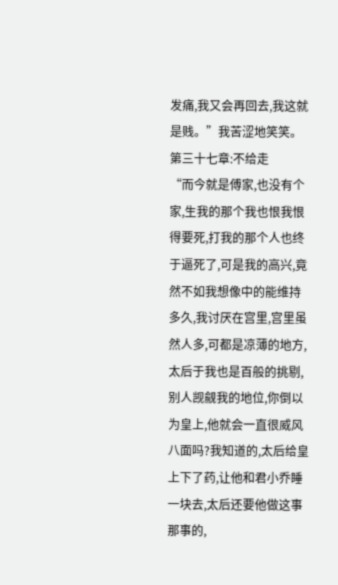发痛,我又会再回去,我这就是贱。”我苦涩地笑笑。
第三十七章:不给走
“而今就是傅家,也没有个家,生我的那个我也恨我恨得要死,打我的那个人也终于逼死了,可是我的高兴,竟然不如我想像中的能维持多久,我讨厌在宫里,宫里虽然人多,可都是凉薄的地方,太后于我也是百般的挑剔,别人觊觎我的地位,你倒以为皇上,他就会一直很威风八面吗?我知道的,太后给皇上下了药,让他和君小乔睡一块去,太后还要他做这事那事的,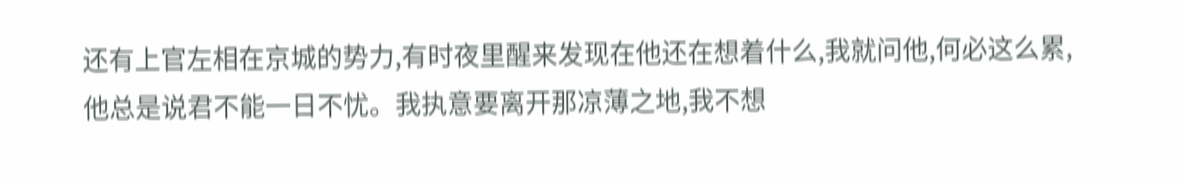还有上官左相在京城的势力,有时夜里醒来发现在他还在想着什么,我就问他,何必这么累,他总是说君不能一日不忧。我执意要离开那凉薄之地,我不想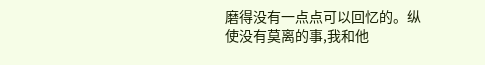磨得没有一点点可以回忆的。纵使没有莫离的事,我和他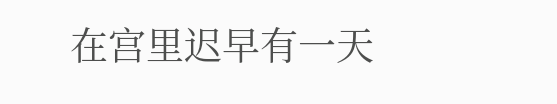在宫里迟早有一天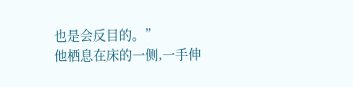也是会反目的。”
他栖息在床的一侧,一手伸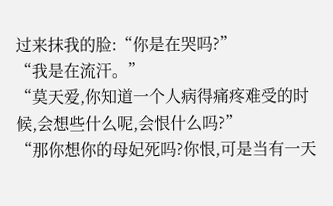过来抹我的脸:“你是在哭吗?”
“我是在流汗。”
“莫天爱,你知道一个人病得痛疼难受的时候,会想些什么呢,会恨什么吗?”
“那你想你的母妃死吗?你恨,可是当有一天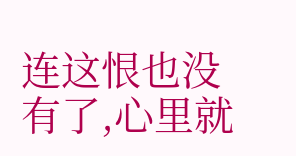连这恨也没有了,心里就